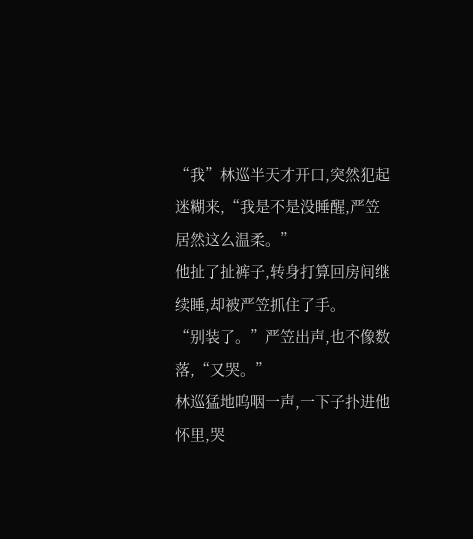“我”林巡半天才开口,突然犯起迷糊来,“我是不是没睡醒,严笠居然这么温柔。”
他扯了扯裤子,转身打算回房间继续睡,却被严笠抓住了手。
“别装了。”严笠出声,也不像数落,“又哭。”
林巡猛地呜咽一声,一下子扑进他怀里,哭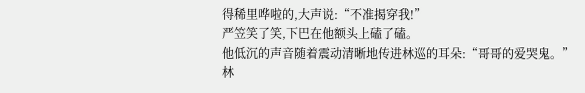得稀里哗啦的,大声说:“不准揭穿我!”
严笠笑了笑,下巴在他额头上磕了磕。
他低沉的声音随着震动清晰地传进林巡的耳朵:“哥哥的爱哭鬼。”
林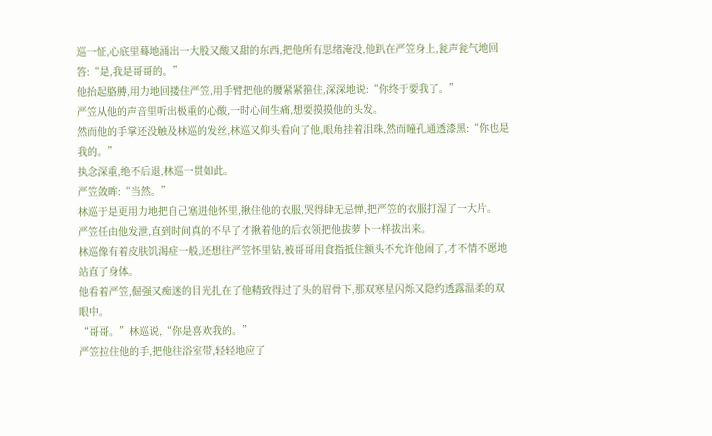巡一怔,心底里蓦地涌出一大股又酸又甜的东西,把他所有思绪淹没,他趴在严笠身上,瓮声瓮气地回答:“是,我是哥哥的。”
他抬起胳膊,用力地回搂住严笠,用手臂把他的腰紧紧箍住,深深地说:“你终于要我了。”
严笠从他的声音里听出极重的心酸,一时心间生痛,想要摸摸他的头发。
然而他的手掌还没触及林巡的发丝,林巡又仰头看向了他,眼角挂着泪珠,然而瞳孔通透漆黑:“你也是我的。”
执念深重,绝不后退,林巡一贯如此。
严笠敛眸:“当然。”
林巡于是更用力地把自己塞进他怀里,揪住他的衣服,哭得肆无忌惮,把严笠的衣服打湿了一大片。
严笠任由他发泄,直到时间真的不早了才揪着他的后衣领把他拔萝卜一样拔出来。
林巡像有着皮肤饥渴症一般,还想往严笠怀里钻,被哥哥用食指抵住额头不允许他闹了,才不情不愿地站直了身体。
他看着严笠,倔强又痴迷的目光扎在了他精致得过了头的眉骨下,那双寒星闪烁又隐约透露温柔的双眼中。
“哥哥。”林巡说,“你是喜欢我的。”
严笠拉住他的手,把他往浴室带,轻轻地应了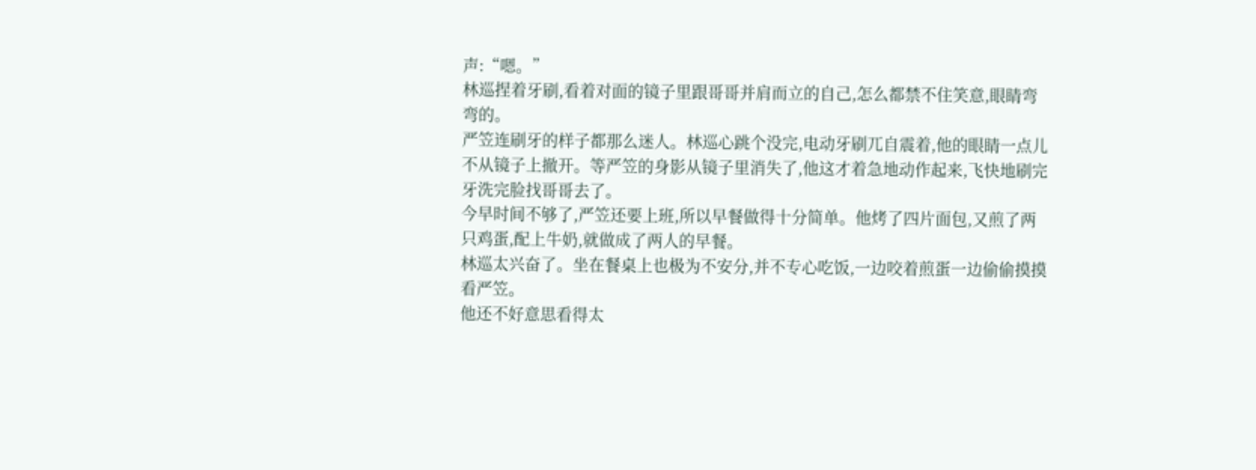声:“嗯。”
林巡捏着牙刷,看着对面的镜子里跟哥哥并肩而立的自己,怎么都禁不住笑意,眼睛弯弯的。
严笠连刷牙的样子都那么迷人。林巡心跳个没完,电动牙刷兀自震着,他的眼睛一点儿不从镜子上撤开。等严笠的身影从镜子里消失了,他这才着急地动作起来,飞快地刷完牙洗完脸找哥哥去了。
今早时间不够了,严笠还要上班,所以早餐做得十分简单。他烤了四片面包,又煎了两只鸡蛋,配上牛奶,就做成了两人的早餐。
林巡太兴奋了。坐在餐桌上也极为不安分,并不专心吃饭,一边咬着煎蛋一边偷偷摸摸看严笠。
他还不好意思看得太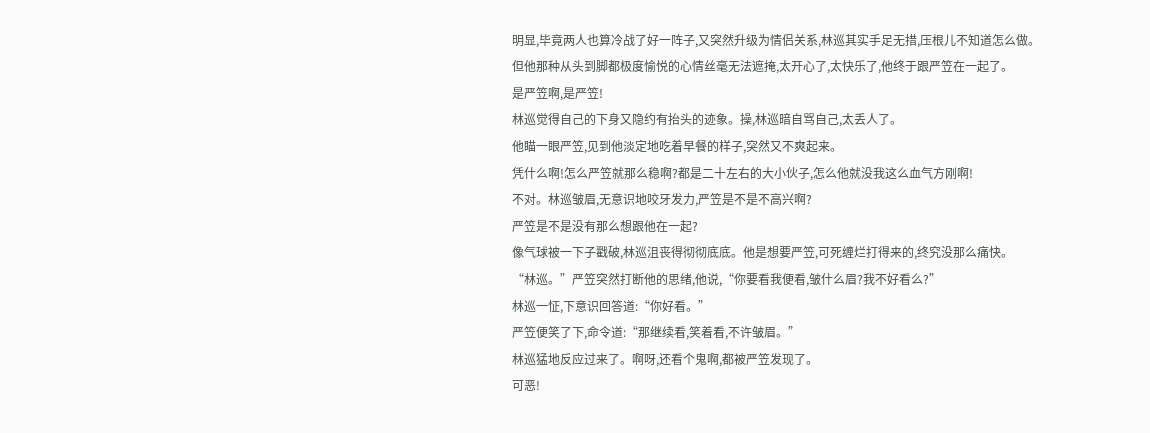明显,毕竟两人也算冷战了好一阵子,又突然升级为情侣关系,林巡其实手足无措,压根儿不知道怎么做。
但他那种从头到脚都极度愉悦的心情丝毫无法遮掩,太开心了,太快乐了,他终于跟严笠在一起了。
是严笠啊,是严笠!
林巡觉得自己的下身又隐约有抬头的迹象。操,林巡暗自骂自己,太丢人了。
他瞄一眼严笠,见到他淡定地吃着早餐的样子,突然又不爽起来。
凭什么啊!怎么严笠就那么稳啊?都是二十左右的大小伙子,怎么他就没我这么血气方刚啊!
不对。林巡皱眉,无意识地咬牙发力,严笠是不是不高兴啊?
严笠是不是没有那么想跟他在一起?
像气球被一下子戳破,林巡沮丧得彻彻底底。他是想要严笠,可死缠烂打得来的,终究没那么痛快。
“林巡。”严笠突然打断他的思绪,他说,“你要看我便看,皱什么眉?我不好看么?”
林巡一怔,下意识回答道:“你好看。”
严笠便笑了下,命令道:“那继续看,笑着看,不许皱眉。”
林巡猛地反应过来了。啊呀,还看个鬼啊,都被严笠发现了。
可恶!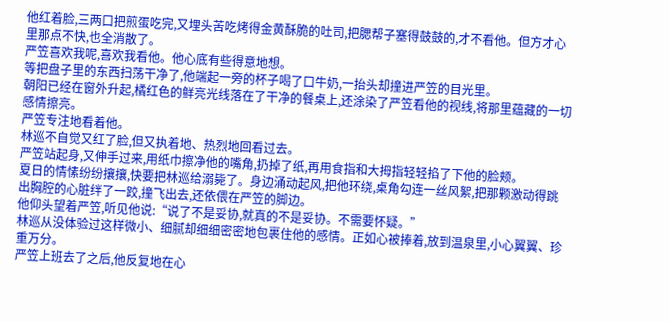他红着脸,三两口把煎蛋吃完,又埋头苦吃烤得金黄酥脆的吐司,把腮帮子塞得鼓鼓的,才不看他。但方才心里那点不快,也全消散了。
严笠喜欢我呢,喜欢我看他。他心底有些得意地想。
等把盘子里的东西扫荡干净了,他端起一旁的杯子喝了口牛奶,一抬头却撞进严笠的目光里。
朝阳已经在窗外升起,橘红色的鲜亮光线落在了干净的餐桌上,还涂染了严笠看他的视线,将那里蕴藏的一切感情擦亮。
严笠专注地看着他。
林巡不自觉又红了脸,但又执着地、热烈地回看过去。
严笠站起身,又伸手过来,用纸巾擦净他的嘴角,扔掉了纸,再用食指和大拇指轻轻掐了下他的脸颊。
夏日的情愫纷纷攘攘,快要把林巡给溺毙了。身边涌动起风,把他环绕,桌角勾连一丝风絮,把那颗激动得跳出胸腔的心脏绊了一跤,撞飞出去,还依偎在严笠的脚边。
他仰头望着严笠,听见他说:“说了不是妥协,就真的不是妥协。不需要怀疑。”
林巡从没体验过这样微小、细腻却细细密密地包裹住他的感情。正如心被捧着,放到温泉里,小心翼翼、珍重万分。
严笠上班去了之后,他反复地在心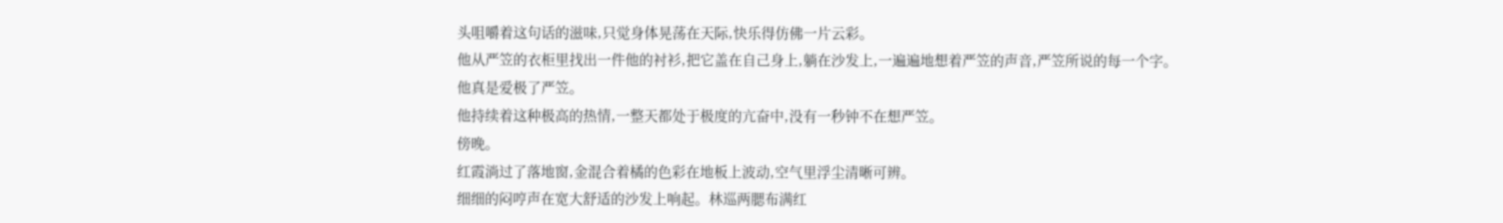头咀嚼着这句话的滋味,只觉身体晃荡在天际,快乐得仿佛一片云彩。
他从严笠的衣柜里找出一件他的衬衫,把它盖在自己身上,躺在沙发上,一遍遍地想着严笠的声音,严笠所说的每一个字。
他真是爱极了严笠。
他持续着这种极高的热情,一整天都处于极度的亢奋中,没有一秒钟不在想严笠。
傍晚。
红霞淌过了落地窗,金混合着橘的色彩在地板上波动,空气里浮尘清晰可辨。
细细的闷哼声在宽大舒适的沙发上响起。林巡两腮布满红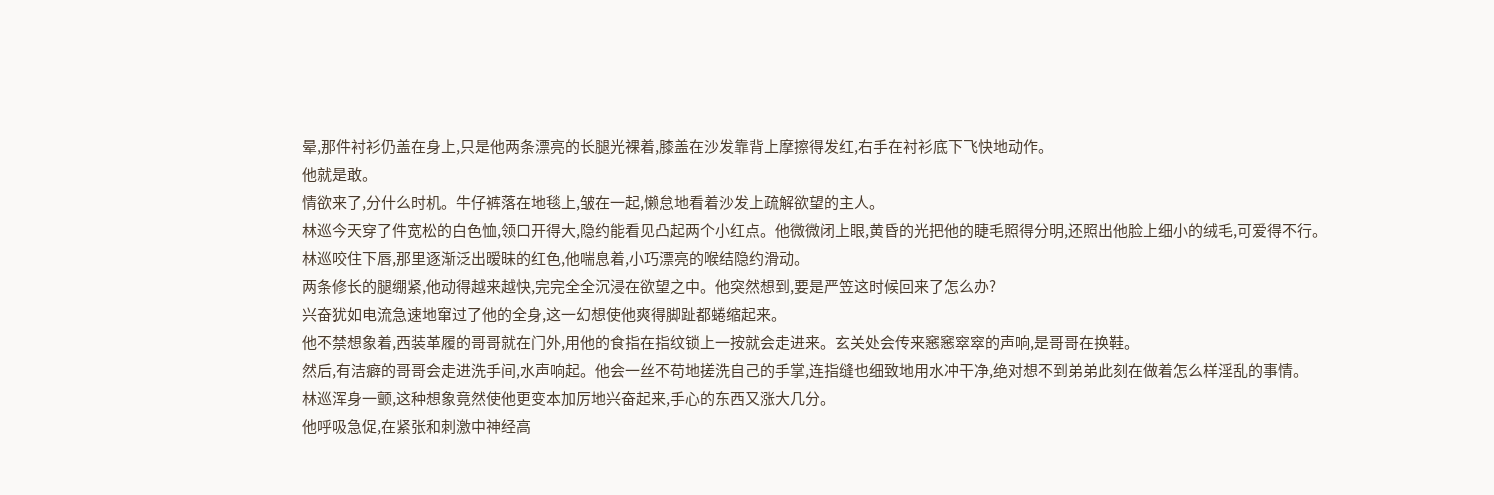晕,那件衬衫仍盖在身上,只是他两条漂亮的长腿光裸着,膝盖在沙发靠背上摩擦得发红,右手在衬衫底下飞快地动作。
他就是敢。
情欲来了,分什么时机。牛仔裤落在地毯上,皱在一起,懒怠地看着沙发上疏解欲望的主人。
林巡今天穿了件宽松的白色恤,领口开得大,隐约能看见凸起两个小红点。他微微闭上眼,黄昏的光把他的睫毛照得分明,还照出他脸上细小的绒毛,可爱得不行。
林巡咬住下唇,那里逐渐泛出暧昧的红色,他喘息着,小巧漂亮的喉结隐约滑动。
两条修长的腿绷紧,他动得越来越快,完完全全沉浸在欲望之中。他突然想到,要是严笠这时候回来了怎么办?
兴奋犹如电流急速地窜过了他的全身,这一幻想使他爽得脚趾都蜷缩起来。
他不禁想象着,西装革履的哥哥就在门外,用他的食指在指纹锁上一按就会走进来。玄关处会传来窸窸窣窣的声响,是哥哥在换鞋。
然后,有洁癖的哥哥会走进洗手间,水声响起。他会一丝不苟地搓洗自己的手掌,连指缝也细致地用水冲干净,绝对想不到弟弟此刻在做着怎么样淫乱的事情。
林巡浑身一颤,这种想象竟然使他更变本加厉地兴奋起来,手心的东西又涨大几分。
他呼吸急促,在紧张和刺激中神经高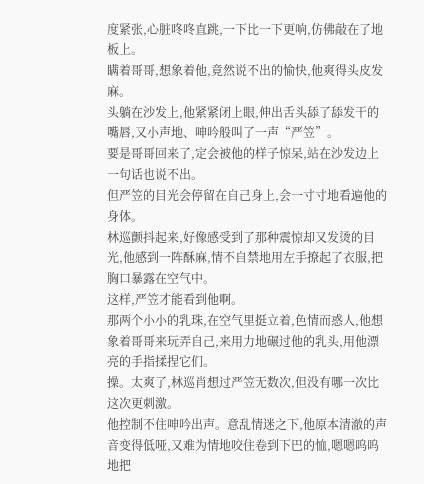度紧张,心脏咚咚直跳,一下比一下更响,仿佛敲在了地板上。
瞒着哥哥,想象着他,竟然说不出的愉快,他爽得头皮发麻。
头躺在沙发上,他紧紧闭上眼,伸出舌头舔了舔发干的嘴唇,又小声地、呻吟般叫了一声“严笠”。
要是哥哥回来了,定会被他的样子惊呆,站在沙发边上一句话也说不出。
但严笠的目光会停留在自己身上,会一寸寸地看遍他的身体。
林巡颤抖起来,好像感受到了那种震惊却又发烫的目光,他感到一阵酥麻,情不自禁地用左手撩起了衣服,把胸口暴露在空气中。
这样,严笠才能看到他啊。
那两个小小的乳珠,在空气里挺立着,色情而惑人,他想象着哥哥来玩弄自己,来用力地碾过他的乳头,用他漂亮的手指揉捏它们。
操。太爽了,林巡肖想过严笠无数次,但没有哪一次比这次更刺激。
他控制不住呻吟出声。意乱情迷之下,他原本清澈的声音变得低哑,又难为情地咬住卷到下巴的恤,嗯嗯呜呜地把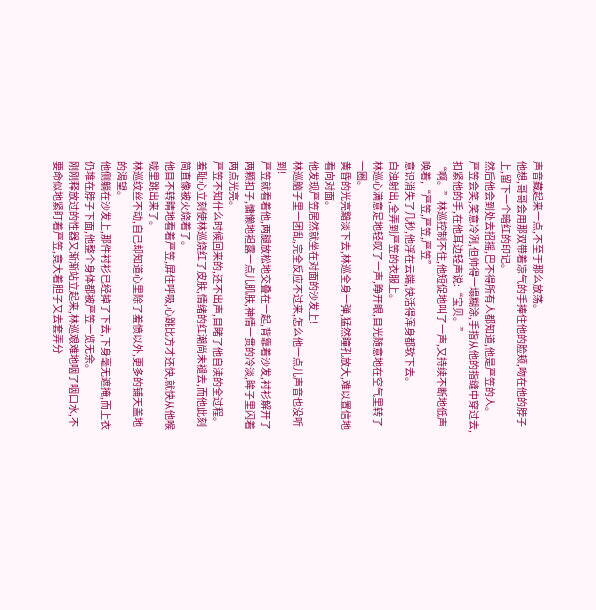声音藏起来一点,不至于那么放荡。
他想,哥哥会用那双带着凉气的手捧住他的脸颊,吻在他的脖子上,留下一个暗红的印记。
然后他会到处去招摇,巴不得所有人都知道,他是严笠的人。
严笠会笑,笑意冷冽,但帅得一塌糊涂,手指从他的指缝中穿过去,扣紧他的手,在他耳边轻声说:“宝贝。”
“啊。”林巡控制不住,他短促地叫了一声,又持续不断地低声唤着,“严笠,严笠,严笠”
意识消失了几秒,他浮在云端,快活得浑身都软下去。
白浊射出,全弄到严笠的衣服上。
林巡心满意足地轻叹了一声,睁开眼,目光随意地在空气里转了一圈。
黄昏的光亮黯淡下去,林巡全身一弹,猛然瞳孔放大,难以置信地看向对面。
他发现严笠居然就坐在对面的沙发上!
林巡脑子里一团乱,完全反应不过来,怎么他一点儿声音也没听到!
严笠就看着他,两腿放松地交叠在一起,背靠着沙发,衬衫解开了两颗扣子,慵懒地袒露一点儿肌肤,神情一贯的冷淡,眸子里闪着两点光亮。
严笠不知什么时候回来的,还不出声,目睹了他自渎的全过程。
羞耻心立刻使林巡烧红了皮肤,情绪的红潮尚未褪去,而他此刻简直像被火烧着了。
他目不转睛地看着严笠,屏住呼吸,心跳比方才还快,就快从他喉咙里跳出来了。
林巡纹丝不动,自己却知道心里除了羞愤以外,更多的铺天盖地的渴望。
他侧躺在沙发上,那件衬衫已经掉了下去,下身毫无遮掩,而上衣仍堆在脖子下面,他整个身体都被严笠一览无余。
刚刚释放过的性器又渐渐站立起来,林巡艰难地咽了咽口水,不要命似地紧盯着严笠,竟大着胆子又去套弄分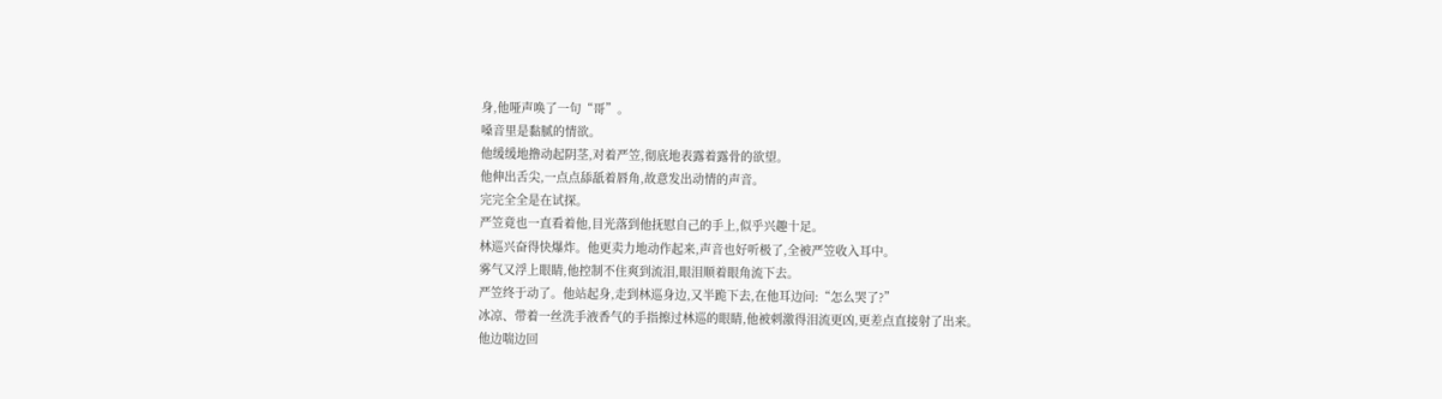身,他哑声唤了一句“哥”。
嗓音里是黏腻的情欲。
他缓缓地撸动起阴茎,对着严笠,彻底地表露着露骨的欲望。
他伸出舌尖,一点点舔舐着唇角,故意发出动情的声音。
完完全全是在试探。
严笠竟也一直看着他,目光落到他抚慰自己的手上,似乎兴趣十足。
林巡兴奋得快爆炸。他更卖力地动作起来,声音也好听极了,全被严笠收入耳中。
雾气又浮上眼睛,他控制不住爽到流泪,眼泪顺着眼角流下去。
严笠终于动了。他站起身,走到林巡身边,又半跪下去,在他耳边问:“怎么哭了?”
冰凉、带着一丝洗手液香气的手指擦过林巡的眼睛,他被刺激得泪流更凶,更差点直接射了出来。
他边喘边回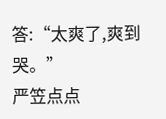答:“太爽了,爽到哭。”
严笠点点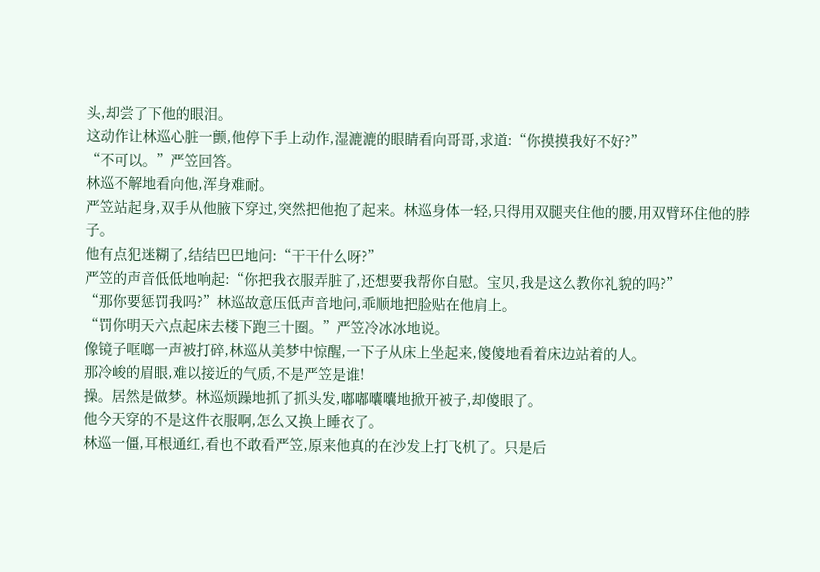头,却尝了下他的眼泪。
这动作让林巡心脏一颤,他停下手上动作,湿漉漉的眼睛看向哥哥,求道:“你摸摸我好不好?”
“不可以。”严笠回答。
林巡不解地看向他,浑身难耐。
严笠站起身,双手从他腋下穿过,突然把他抱了起来。林巡身体一轻,只得用双腿夹住他的腰,用双臂环住他的脖子。
他有点犯迷糊了,结结巴巴地问:“干干什么呀?”
严笠的声音低低地响起:“你把我衣服弄脏了,还想要我帮你自慰。宝贝,我是这么教你礼貌的吗?”
“那你要惩罚我吗?”林巡故意压低声音地问,乖顺地把脸贴在他肩上。
“罚你明天六点起床去楼下跑三十圈。”严笠冷冰冰地说。
像镜子哐啷一声被打碎,林巡从美梦中惊醒,一下子从床上坐起来,傻傻地看着床边站着的人。
那冷峻的眉眼,难以接近的气质,不是严笠是谁!
操。居然是做梦。林巡烦躁地抓了抓头发,嘟嘟囔囔地掀开被子,却傻眼了。
他今天穿的不是这件衣服啊,怎么又换上睡衣了。
林巡一僵,耳根通红,看也不敢看严笠,原来他真的在沙发上打飞机了。只是后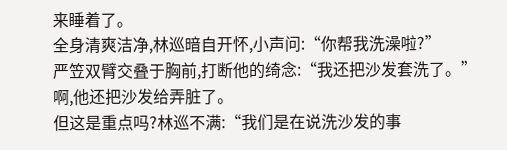来睡着了。
全身清爽洁净,林巡暗自开怀,小声问:“你帮我洗澡啦?”
严笠双臂交叠于胸前,打断他的绮念:“我还把沙发套洗了。”
啊,他还把沙发给弄脏了。
但这是重点吗?林巡不满:“我们是在说洗沙发的事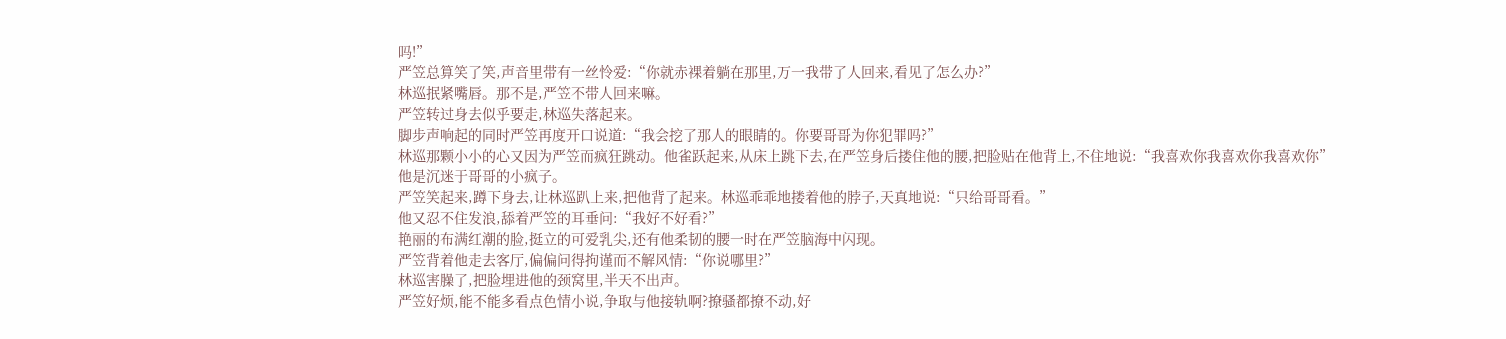吗!”
严笠总算笑了笑,声音里带有一丝怜爱:“你就赤裸着躺在那里,万一我带了人回来,看见了怎么办?”
林巡抿紧嘴唇。那不是,严笠不带人回来嘛。
严笠转过身去似乎要走,林巡失落起来。
脚步声响起的同时严笠再度开口说道:“我会挖了那人的眼睛的。你要哥哥为你犯罪吗?”
林巡那颗小小的心又因为严笠而疯狂跳动。他雀跃起来,从床上跳下去,在严笠身后搂住他的腰,把脸贴在他背上,不住地说:“我喜欢你我喜欢你我喜欢你”
他是沉迷于哥哥的小疯子。
严笠笑起来,蹲下身去,让林巡趴上来,把他背了起来。林巡乖乖地搂着他的脖子,天真地说:“只给哥哥看。”
他又忍不住发浪,舔着严笠的耳垂问:“我好不好看?”
艳丽的布满红潮的脸,挺立的可爱乳尖,还有他柔韧的腰一时在严笠脑海中闪现。
严笠背着他走去客厅,偏偏问得拘谨而不解风情:“你说哪里?”
林巡害臊了,把脸埋进他的颈窝里,半天不出声。
严笠好烦,能不能多看点色情小说,争取与他接轨啊?撩骚都撩不动,好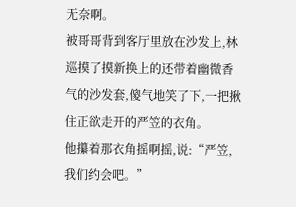无奈啊。
被哥哥背到客厅里放在沙发上,林巡摸了摸新换上的还带着幽微香气的沙发套,傻气地笑了下,一把揪住正欲走开的严笠的衣角。
他攥着那衣角摇啊摇,说:“严笠,我们约会吧。”